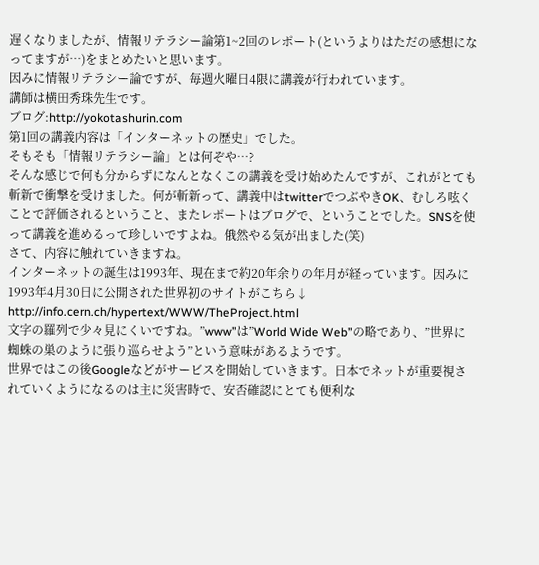遅くなりましたが、情報リテラシー論第1~2回のレポート(というよりはただの感想になってますが…)をまとめたいと思います。
因みに情報リテラシー論ですが、毎週火曜日4限に講義が行われています。
講師は横田秀珠先生です。
ブログ:http://yokotashurin.com
第1回の講義内容は「インターネットの歴史」でした。
そもそも「情報リテラシー論」とは何ぞや…?
そんな感じで何も分からずになんとなくこの講義を受け始めたんですが、これがとても斬新で衝撃を受けました。何が斬新って、講義中はtwitterでつぶやきOK、むしろ呟くことで評価されるということ、またレポートはブログで、ということでした。SNSを使って講義を進めるって珍しいですよね。俄然やる気が出ました(笑)
さて、内容に触れていきますね。
インターネットの誕生は1993年、現在まで約20年余りの年月が経っています。因みに1993年4月30日に公開された世界初のサイトがこちら↓
http://info.cern.ch/hypertext/WWW/TheProject.html
文字の羅列で少々見にくいですね。”www”は”World Wide Web”の略であり、”世界に蜘蛛の巣のように張り巡らせよう”という意味があるようです。
世界ではこの後Googleなどがサービスを開始していきます。日本でネットが重要視されていくようになるのは主に災害時で、安否確認にとても便利な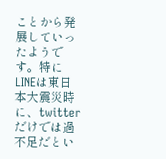ことから発展していったようです。特にLINEは東日本大震災時に、twitterだけでは過不足だとい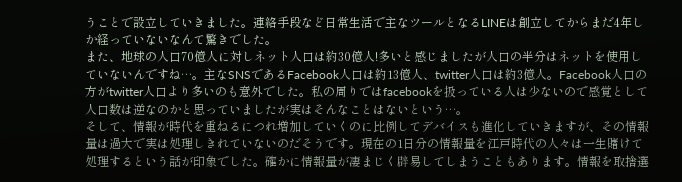うことで設立していきました。連絡手段など日常生活で主なツールとなるLINEは創立してからまだ4年しか経っていないなんて驚きでした。
また、地球の人口70億人に対しネット人口は約30億人!多いと感じましたが人口の半分はネットを使用していないんですね…。主なSNSであるFacebook人口は約13億人、twitter人口は約3億人。Facebook人口の方がtwitter人口より多いのも意外でした。私の周りではfacebookを扱っている人は少ないので感覚として人口数は逆なのかと思っていましたが実はそんなことはないという…。
そして、情報が時代を重ねるにつれ増加していくのに比例してデバイスも進化していきますが、その情報量は過大で実は処理しきれていないのだそうです。現在の1日分の情報量を江戸時代の人々は一生賭けて処理するという話が印象でした。確かに情報量が凄まじく辟易してしまうこともあります。情報を取捨選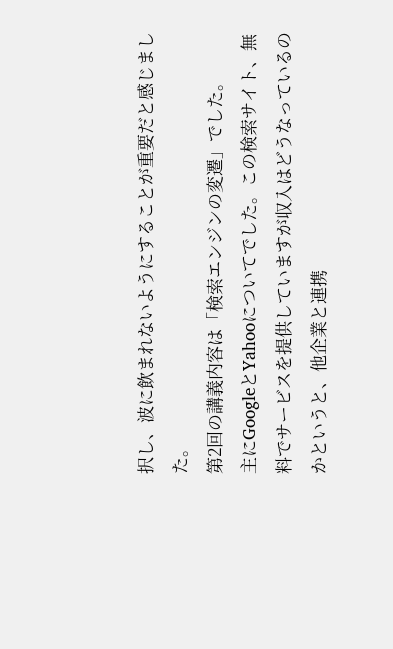択し、波に飲まれないようにすることが重要だと感じました。
第2回の講義内容は「検索エンジンの変遷」でした。
主にGoogleとYahooについてでした。この検索サイト、無料でサービスを提供していますが収入はどうなっているのかというと、他企業と連携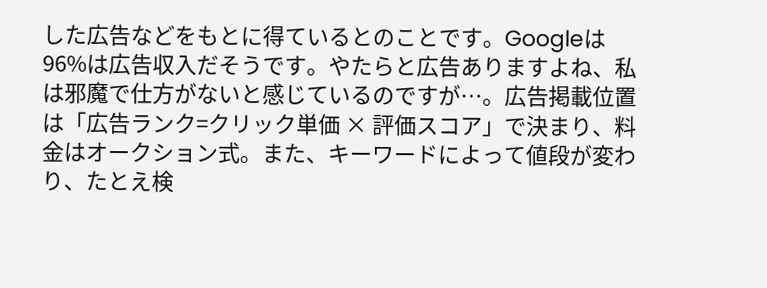した広告などをもとに得ているとのことです。Googleは96%は広告収入だそうです。やたらと広告ありますよね、私は邪魔で仕方がないと感じているのですが…。広告掲載位置は「広告ランク=クリック単価 × 評価スコア」で決まり、料金はオークション式。また、キーワードによって値段が変わり、たとえ検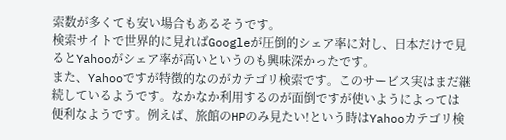索数が多くても安い場合もあるそうです。
検索サイトで世界的に見ればGoogleが圧倒的シェア率に対し、日本だけで見るとYahooがシェア率が高いというのも興味深かったです。
また、Yahooですが特徴的なのがカテゴリ検索です。このサービス実はまだ継続しているようです。なかなか利用するのが面倒ですが使いようによっては便利なようです。例えば、旅館のHPのみ見たい!という時はYahooカテゴリ検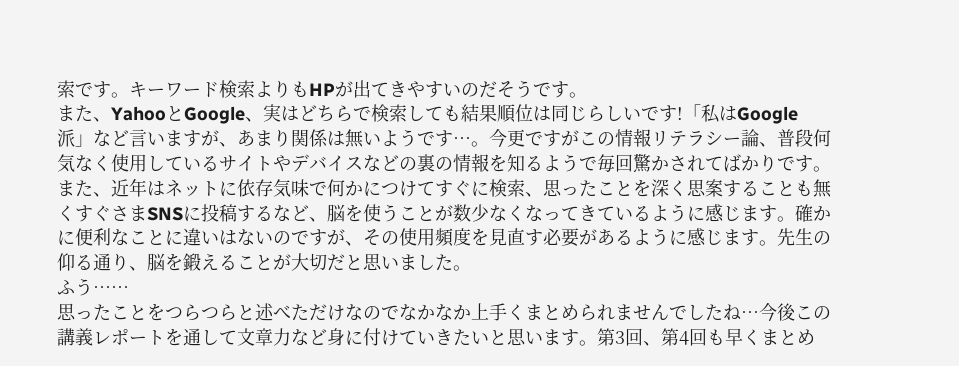索です。キーワード検索よりもHPが出てきやすいのだそうです。
また、YahooとGoogle、実はどちらで検索しても結果順位は同じらしいです!「私はGoogle派」など言いますが、あまり関係は無いようです…。今更ですがこの情報リテラシー論、普段何気なく使用しているサイトやデバイスなどの裏の情報を知るようで毎回驚かされてばかりです。
また、近年はネットに依存気味で何かにつけてすぐに検索、思ったことを深く思案することも無くすぐさまSNSに投稿するなど、脳を使うことが数少なくなってきているように感じます。確かに便利なことに違いはないのですが、その使用頻度を見直す必要があるように感じます。先生の仰る通り、脳を鍛えることが大切だと思いました。
ふう……
思ったことをつらつらと述べただけなのでなかなか上手くまとめられませんでしたね…今後この講義レポートを通して文章力など身に付けていきたいと思います。第3回、第4回も早くまとめ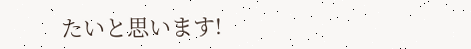たいと思います!